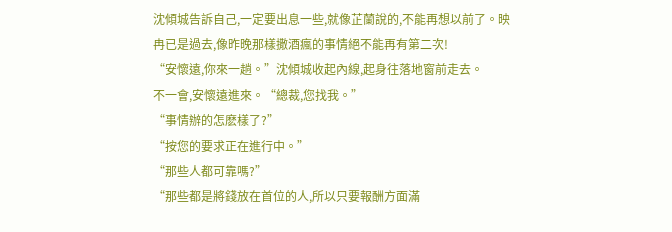沈傾城告訴自己,一定要出息一些,就像芷蘭說的,不能再想以前了。映冉已是過去,像昨晚那樣撒酒瘋的事情絕不能再有第二次!
“安懷遠,你來一趟。”沈傾城收起內線,起身往落地窗前走去。
不一會,安懷遠進來。“總裁,您找我。”
“事情辦的怎麽樣了?”
“按您的要求正在進行中。”
“那些人都可靠嗎?”
“那些都是將錢放在首位的人,所以只要報酬方面滿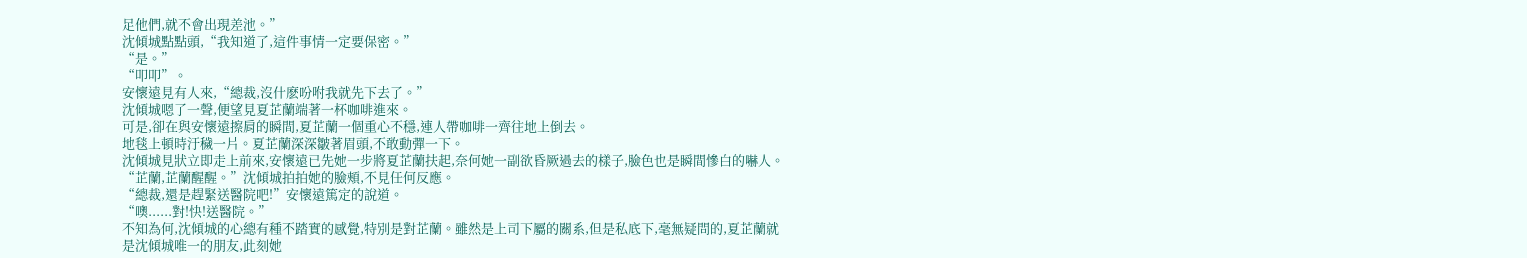足他們,就不會出現差池。”
沈傾城點點頭,“我知道了,這件事情一定要保密。”
“是。”
“叩叩”。
安懷遠見有人來,“總裁,沒什麽吩咐我就先下去了。”
沈傾城嗯了一聲,便望見夏芷蘭端著一杯咖啡進來。
可是,卻在與安懷遠擦肩的瞬間,夏芷蘭一個重心不穩,連人帶咖啡一齊往地上倒去。
地毯上頓時汙穢一片。夏芷蘭深深皺著眉頭,不敢動彈一下。
沈傾城見狀立即走上前來,安懷遠已先她一步將夏芷蘭扶起,奈何她一副欲昏厥過去的樣子,臉色也是瞬間慘白的嚇人。
“芷蘭,芷蘭醒醒。”沈傾城拍拍她的臉頰,不見任何反應。
“總裁,還是趕緊送醫院吧!”安懷遠篤定的說道。
“噢......對!快!送醫院。”
不知為何,沈傾城的心總有種不踏實的感覺,特別是對芷蘭。雖然是上司下屬的關系,但是私底下,毫無疑問的,夏芷蘭就是沈傾城唯一的朋友,此刻她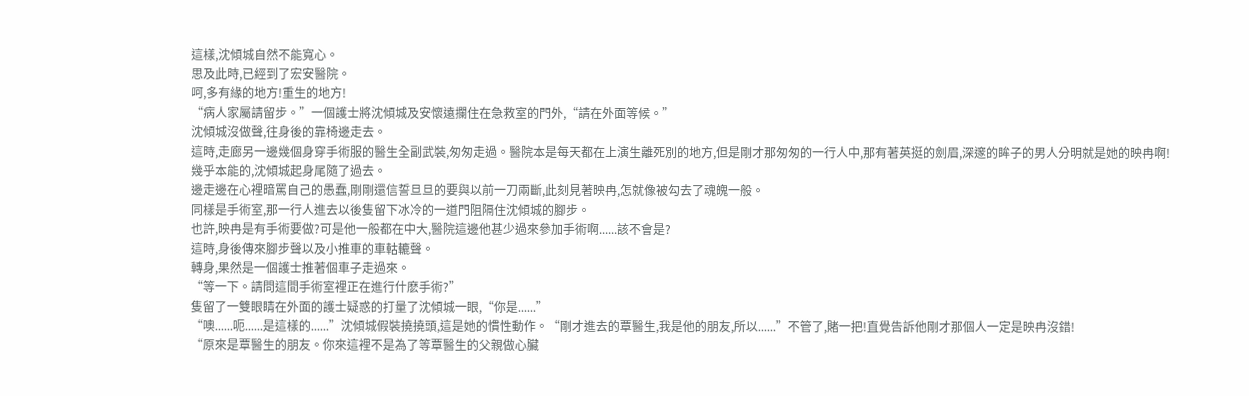這樣,沈傾城自然不能寬心。
思及此時,已經到了宏安醫院。
呵,多有緣的地方!重生的地方!
“病人家屬請留步。”一個護士將沈傾城及安懷遠攔住在急救室的門外,“請在外面等候。”
沈傾城沒做聲,往身後的靠椅邊走去。
這時,走廊另一邊幾個身穿手術服的醫生全副武裝,匆匆走過。醫院本是每天都在上演生離死別的地方,但是剛才那匆匆的一行人中,那有著英挺的劍眉,深邃的眸子的男人分明就是她的映冉啊!
幾乎本能的,沈傾城起身尾隨了過去。
邊走邊在心裡暗罵自己的愚蠢,剛剛還信誓旦旦的要與以前一刀兩斷,此刻見著映冉,怎就像被勾去了魂魄一般。
同樣是手術室,那一行人進去以後隻留下冰冷的一道門阻隔住沈傾城的腳步。
也許,映冉是有手術要做?可是他一般都在中大,醫院這邊他甚少過來參加手術啊......該不會是?
這時,身後傳來腳步聲以及小推車的車軲轆聲。
轉身,果然是一個護士推著個車子走過來。
“等一下。請問這間手術室裡正在進行什麽手術?”
隻留了一雙眼睛在外面的護士疑惑的打量了沈傾城一眼,“你是......”
“噢......呃......是這樣的......”沈傾城假裝撓撓頭,這是她的慣性動作。“剛才進去的覃醫生,我是他的朋友,所以......”不管了,賭一把!直覺告訴他剛才那個人一定是映冉沒錯!
“原來是覃醫生的朋友。你來這裡不是為了等覃醫生的父親做心臟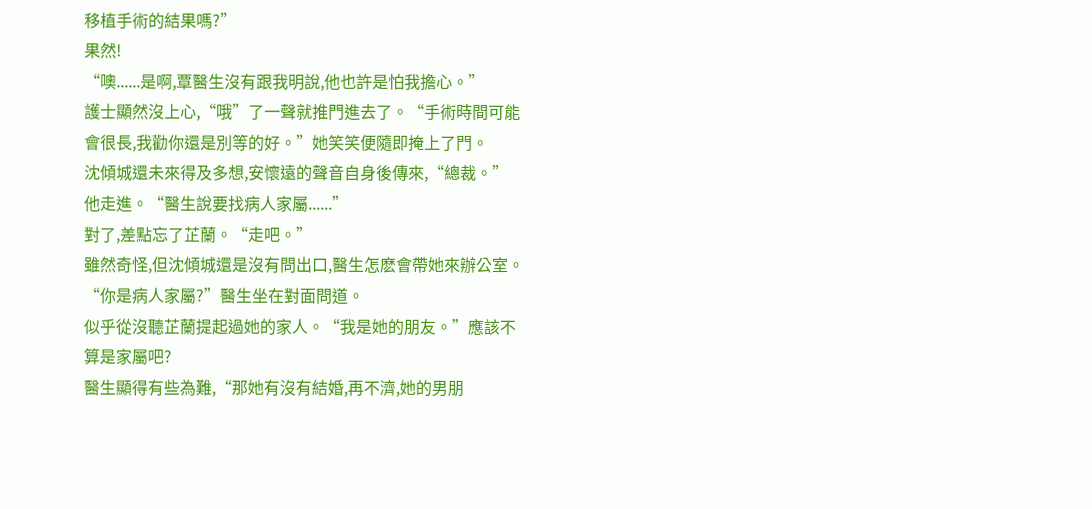移植手術的結果嗎?”
果然!
“噢......是啊,覃醫生沒有跟我明說,他也許是怕我擔心。”
護士顯然沒上心,“哦”了一聲就推門進去了。“手術時間可能會很長,我勸你還是別等的好。”她笑笑便隨即掩上了門。
沈傾城還未來得及多想,安懷遠的聲音自身後傳來,“總裁。”
他走進。“醫生說要找病人家屬......”
對了,差點忘了芷蘭。“走吧。”
雖然奇怪,但沈傾城還是沒有問出口,醫生怎麽會帶她來辦公室。
“你是病人家屬?”醫生坐在對面問道。
似乎從沒聽芷蘭提起過她的家人。“我是她的朋友。”應該不算是家屬吧?
醫生顯得有些為難,“那她有沒有結婚,再不濟,她的男朋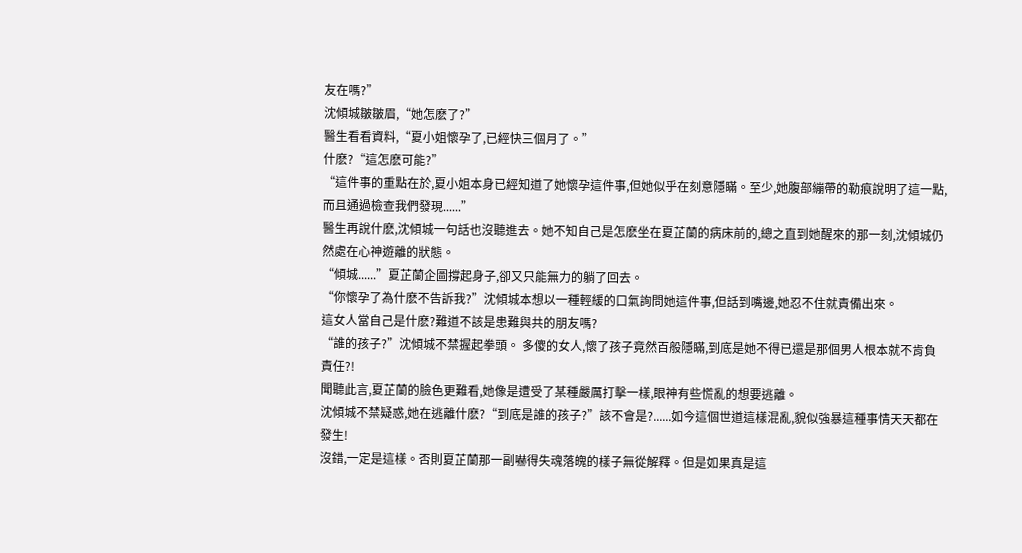友在嗎?”
沈傾城皺皺眉,“她怎麽了?”
醫生看看資料,“夏小姐懷孕了,已經快三個月了。”
什麽?“這怎麽可能?”
“這件事的重點在於,夏小姐本身已經知道了她懷孕這件事,但她似乎在刻意隱瞞。至少,她腹部繃帶的勒痕說明了這一點,而且通過檢查我們發現......”
醫生再說什麽,沈傾城一句話也沒聽進去。她不知自己是怎麽坐在夏芷蘭的病床前的,總之直到她醒來的那一刻,沈傾城仍然處在心神遊離的狀態。
“傾城......”夏芷蘭企圖撐起身子,卻又只能無力的躺了回去。
“你懷孕了為什麽不告訴我?”沈傾城本想以一種輕緩的口氣詢問她這件事,但話到嘴邊,她忍不住就責備出來。
這女人當自己是什麽?難道不該是患難與共的朋友嗎?
“誰的孩子?”沈傾城不禁握起拳頭。 多傻的女人,懷了孩子竟然百般隱瞞,到底是她不得已還是那個男人根本就不肯負責任?!
聞聽此言,夏芷蘭的臉色更難看,她像是遭受了某種嚴厲打擊一樣,眼神有些慌亂的想要逃離。
沈傾城不禁疑惑,她在逃離什麽?“到底是誰的孩子?”該不會是?......如今這個世道這樣混亂,貌似強暴這種事情天天都在發生!
沒錯,一定是這樣。否則夏芷蘭那一副嚇得失魂落魄的樣子無從解釋。但是如果真是這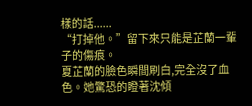樣的話......
“打掉他。”留下來只能是芷蘭一輩子的傷痕。
夏芷蘭的臉色瞬間刷白,完全沒了血色。她驚恐的瞪著沈傾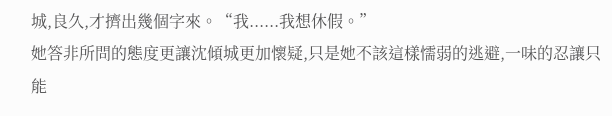城,良久,才擠出幾個字來。“我......我想休假。”
她答非所問的態度更讓沈傾城更加懷疑,只是她不該這樣懦弱的逃避,一味的忍讓只能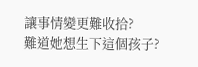讓事情變更難收拾?
難道她想生下這個孩子?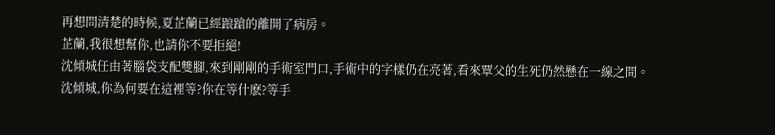再想問清楚的時候,夏芷蘭已經踉蹌的離開了病房。
芷蘭,我很想幫你,也請你不要拒絕!
沈傾城任由著腦袋支配雙腳,來到剛剛的手術室門口,手術中的字樣仍在亮著,看來覃父的生死仍然懸在一線之間。
沈傾城,你為何要在這裡等?你在等什麽?等手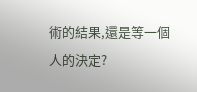術的結果,還是等一個人的決定?